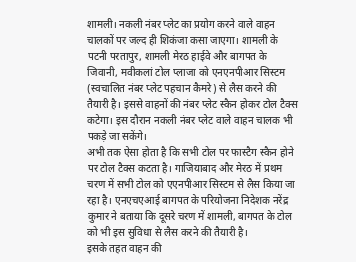शामली। नकली नंबर प्लेट का प्रयोग करने वाले वाहन चालकों पर जल्द ही शिकंजा कसा जाएगा। शामली के पटनी परतापुर, शामली मेरठ हाईवे और बागपत के जिवानी, मवीकलां टोल प्लाजा को एनएनपीआर सिस्टम (स्वचालित नंबर प्लेट पहचान कैमरे) से लैस करने की तैयारी है। इससे वाहनों की नंबर प्लेट स्कैन होकर टोल टैक्स कटेगा। इस दौरान नकली नंबर प्लेट वाले वाहन चालक भी पकड़े जा सकेंगे।
अभी तक ऐसा होता है कि सभी टोल पर फास्टैग स्कैन होने पर टोल टैक्स कटता है। गाजियाबाद और मेरठ में प्रथम चरण में सभी टोल को एएनपीआर सिस्टम से लैस किया जा रहा है। एनएचएआई बागपत के परियोजना निदेशक नरेंद्र कुमार ने बताया कि दूसरे चरण में शामली, बागपत के टोल को भी इस सुविधा से लैस करने की तैयारी है।
इसके तहत वाहन की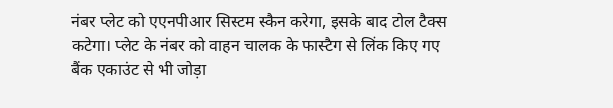नंबर प्लेट को एएनपीआर सिस्टम स्कैन करेगा, इसके बाद टोल टैक्स कटेगा। प्लेट के नंबर को वाहन चालक के फास्टैग से लिंक किए गए बैंक एकाउंट से भी जोड़ा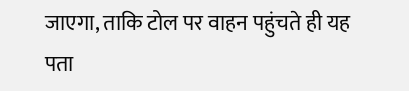जाएगा, ताकि टोल पर वाहन पहुंचते ही यह पता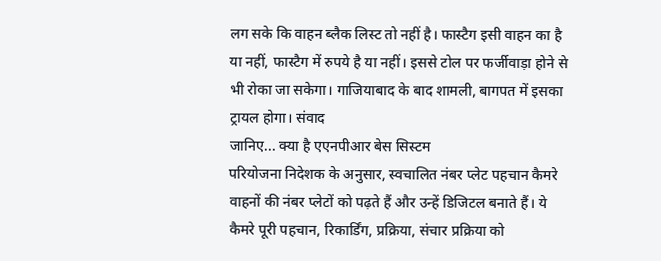लग सके कि वाहन ब्लैक लिस्ट तो नहीं है। फास्टैग इसी वाहन का है या नहीं, फास्टैग में रुपये है या नहीं। इससे टोल पर फर्जीवाड़ा होने से भी रोका जा सकेगा। गाजियाबाद के बाद शामली, बागपत में इसका ट्रायल होगा। संवाद
जानिए... क्या है एएनपीआर बेस सिस्टम
परियोजना निदेशक के अनुसार, स्वचालित नंबर प्लेट पहचान कैमरे वाहनों की नंबर प्लेटों को पढ़ते हैं और उन्हें डिजिटल बनाते हैं। ये कैमरे पूरी पहचान, रिकार्डिंग, प्रक्रिया, संचार प्रक्रिया को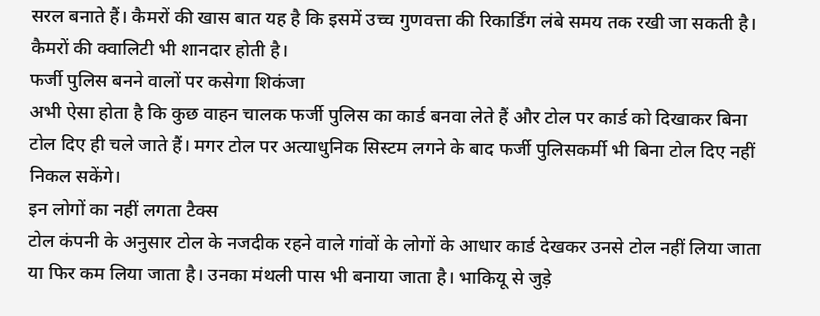सरल बनाते हैं। कैमरों की खास बात यह है कि इसमें उच्च गुणवत्ता की रिकार्डिंग लंबे समय तक रखी जा सकती है। कैमरों की क्वालिटी भी शानदार होती है।
फर्जी पुलिस बनने वालों पर कसेगा शिकंजा
अभी ऐसा होता है कि कुछ वाहन चालक फर्जी पुलिस का कार्ड बनवा लेते हैं और टोल पर कार्ड को दिखाकर बिना टोल दिए ही चले जाते हैं। मगर टोल पर अत्याधुनिक सिस्टम लगने के बाद फर्जी पुलिसकर्मी भी बिना टोल दिए नहीं निकल सकेंगे।
इन लोगों का नहीं लगता टैक्स
टोल कंपनी के अनुसार टोल के नजदीक रहने वाले गांवों के लोगों के आधार कार्ड देखकर उनसे टोल नहीं लिया जाता या फिर कम लिया जाता है। उनका मंथली पास भी बनाया जाता है। भाकियू से जुड़े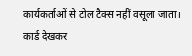कार्यकर्ताओं से टोल टैक्स नहीं वसूला जाता। कार्ड देखकर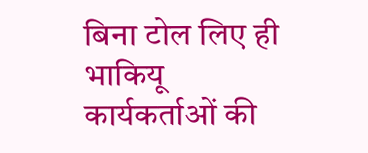बिना टोल लिए ही भाकियू कार्यकर्ताओं की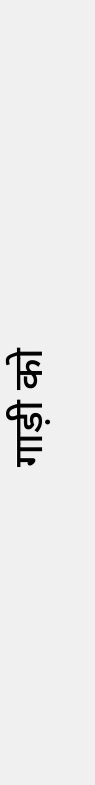गाड़ी को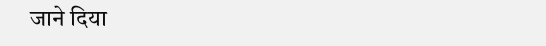जाने दिया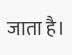जाता है।